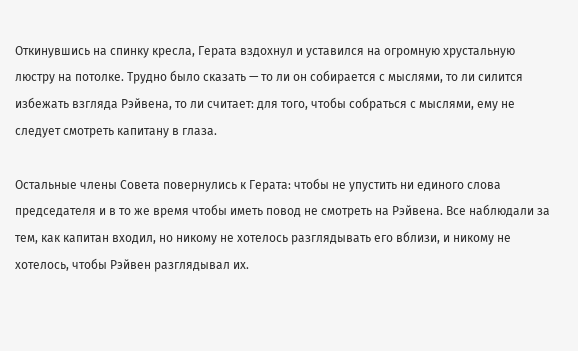Откинувшись на спинку кресла, Герата вздохнул и уставился на огромную хрустальную люстру на потолке. Трудно было сказать — то ли он собирается с мыслями, то ли силится избежать взгляда Рэйвена, то ли считает: для того, чтобы собраться с мыслями, ему не следует смотреть капитану в глаза.

Остальные члены Совета повернулись к Герата: чтобы не упустить ни единого слова председателя и в то же время чтобы иметь повод не смотреть на Рэйвена. Все наблюдали за тем, как капитан входил, но никому не хотелось разглядывать его вблизи, и никому не хотелось, чтобы Рэйвен разглядывал их.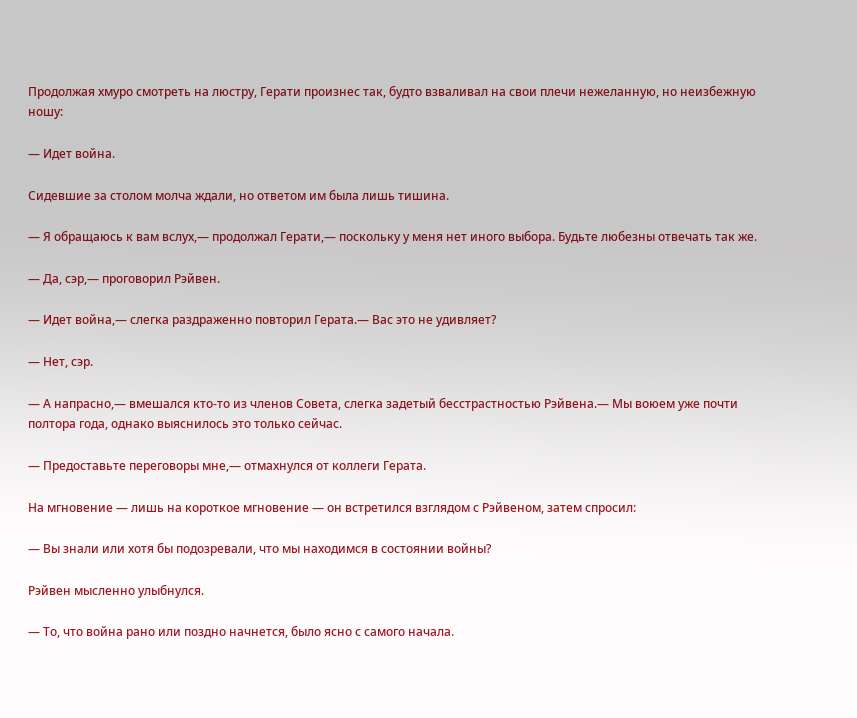Продолжая хмуро смотреть на люстру, Герати произнес так, будто взваливал на свои плечи нежеланную, но неизбежную ношу:

— Идет война.

Сидевшие за столом молча ждали, но ответом им была лишь тишина.

— Я обращаюсь к вам вслух,— продолжал Герати,— поскольку у меня нет иного выбора. Будьте любезны отвечать так же.

— Да, сэр,— проговорил Рэйвен.

— Идет война,— слегка раздраженно повторил Герата.— Вас это не удивляет?

— Нет, сэр.

— А напрасно,— вмешался кто-то из членов Совета, слегка задетый бесстрастностью Рэйвена.— Мы воюем уже почти полтора года, однако выяснилось это только сейчас.

— Предоставьте переговоры мне,— отмахнулся от коллеги Герата.

На мгновение — лишь на короткое мгновение — он встретился взглядом с Рэйвеном, затем спросил:

— Вы знали или хотя бы подозревали, что мы находимся в состоянии войны?

Рэйвен мысленно улыбнулся.

— То, что война рано или поздно начнется, было ясно с самого начала.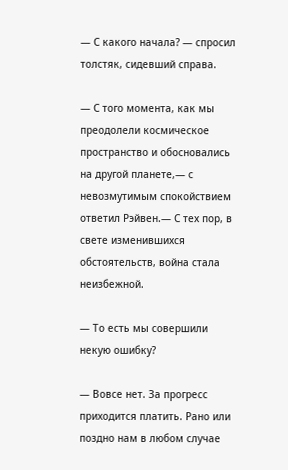— С какого начала? — спросил толстяк, сидевший справа.

— С того момента, как мы преодолели космическое пространство и обосновались на другой планете,— с невозмутимым спокойствием ответил Рэйвен.— С тех пор, в свете изменившихся обстоятельств, война стала неизбежной.

— То есть мы совершили некую ошибку?

— Вовсе нет. За прогресс приходится платить. Рано или поздно нам в любом случае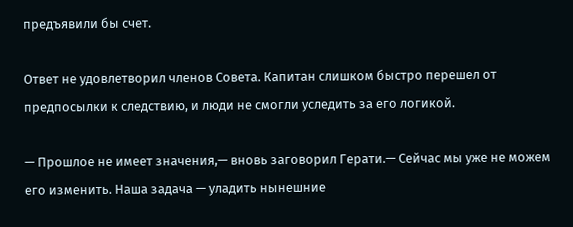предъявили бы счет.

Ответ не удовлетворил членов Совета. Капитан слишком быстро перешел от предпосылки к следствию, и люди не смогли уследить за его логикой.

— Прошлое не имеет значения,— вновь заговорил Герати.— Сейчас мы уже не можем его изменить. Наша задача — уладить нынешние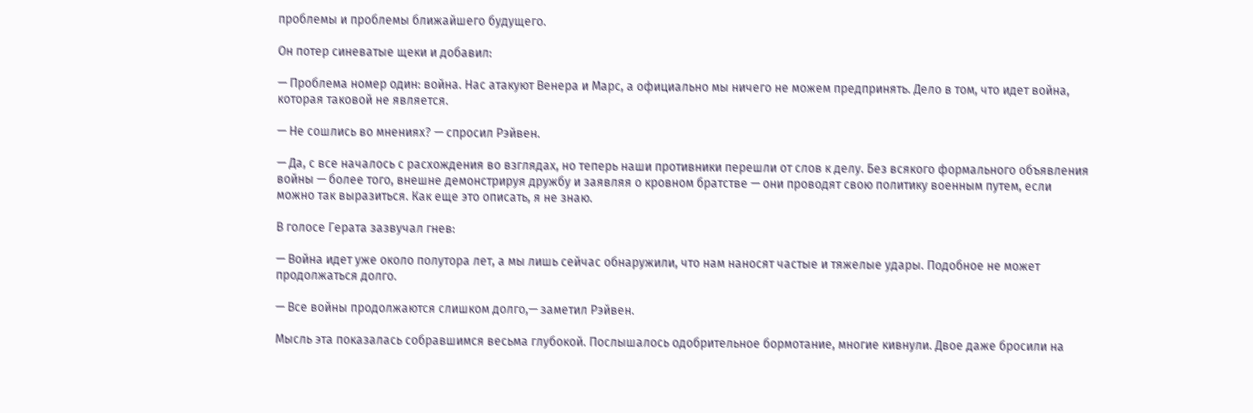проблемы и проблемы ближайшего будущего.

Он потер синеватые щеки и добавил:

— Проблема номер один: война. Нас атакуют Венера и Марс, а официально мы ничего не можем предпринять. Дело в том, что идет война, которая таковой не является.

— Не сошлись во мнениях? — спросил Рэйвен.

— Да, с все началось с расхождения во взглядах, но теперь наши противники перешли от слов к делу. Без всякого формального объявления войны — более того, внешне демонстрируя дружбу и заявляя о кровном братстве — они проводят свою политику военным путем, если можно так выразиться. Как еще это описать, я не знаю.

В голосе Герата зазвучал гнев:

— Война идет уже около полутора лет, а мы лишь сейчас обнаружили, что нам наносят частые и тяжелые удары. Подобное не может продолжаться долго.

— Все войны продолжаются слишком долго,— заметил Рэйвен.

Мысль эта показалась собравшимся весьма глубокой. Послышалось одобрительное бормотание, многие кивнули. Двое даже бросили на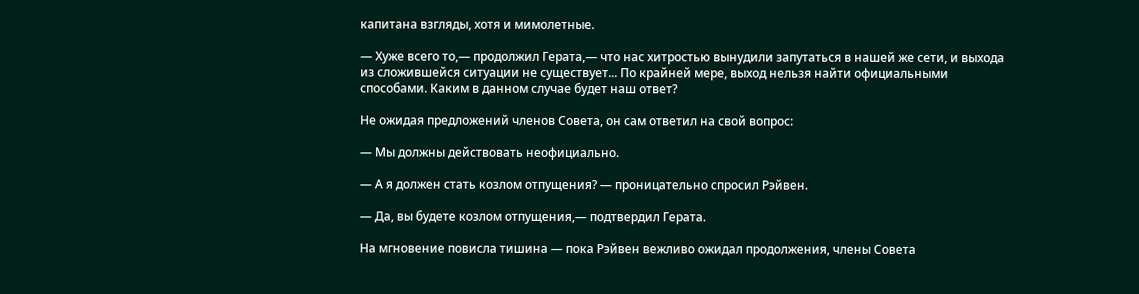капитана взгляды, хотя и мимолетные.

— Хуже всего то,— продолжил Герата,— что нас хитростью вынудили запутаться в нашей же сети, и выхода из сложившейся ситуации не существует... По крайней мере, выход нельзя найти официальными способами. Каким в данном случае будет наш ответ?

Не ожидая предложений членов Совета, он сам ответил на свой вопрос:

— Мы должны действовать неофициально.

— А я должен стать козлом отпущения? — проницательно спросил Рэйвен.

— Да, вы будете козлом отпущения,— подтвердил Герата.

На мгновение повисла тишина — пока Рэйвен вежливо ожидал продолжения, члены Совета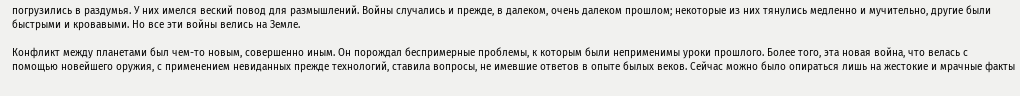погрузились в раздумья. У них имелся веский повод для размышлений. Войны случались и прежде, в далеком, очень далеком прошлом; некоторые из них тянулись медленно и мучительно, другие были быстрыми и кровавыми. Но все эти войны велись на Земле.

Конфликт между планетами был чем-то новым, совершенно иным. Он порождал беспримерные проблемы, к которым были неприменимы уроки прошлого. Более того, эта новая война, что велась с помощью новейшего оружия, с применением невиданных прежде технологий, ставила вопросы, не имевшие ответов в опыте былых веков. Сейчас можно было опираться лишь на жестокие и мрачные факты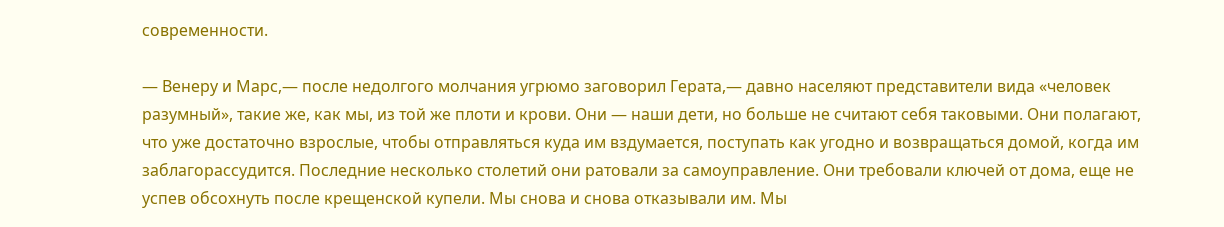современности.

— Венеру и Марс,— после недолгого молчания угрюмо заговорил Герата,— давно населяют представители вида «человек разумный», такие же, как мы, из той же плоти и крови. Они — наши дети, но больше не считают себя таковыми. Они полагают, что уже достаточно взрослые, чтобы отправляться куда им вздумается, поступать как угодно и возвращаться домой, когда им заблагорассудится. Последние несколько столетий они ратовали за самоуправление. Они требовали ключей от дома, еще не успев обсохнуть после крещенской купели. Мы снова и снова отказывали им. Мы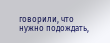говорили, что нужно подождать,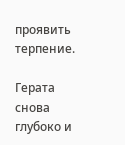проявить терпение.

Герата снова глубоко и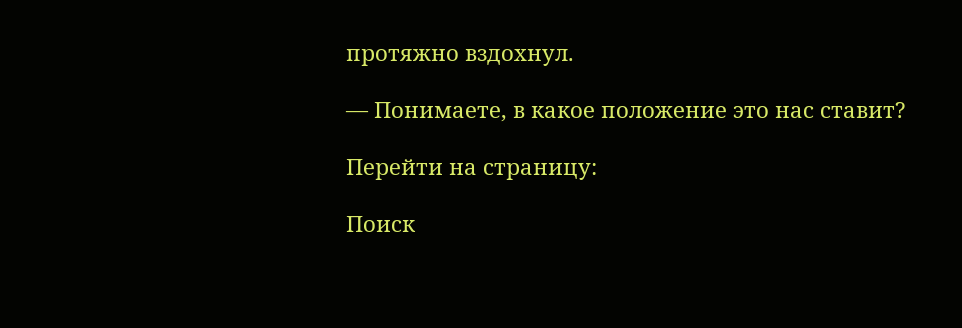протяжно вздохнул.

— Понимаете, в какое положение это нас ставит?

Перейти на страницу:

Поиск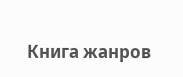Книга жанров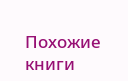Похожие книги